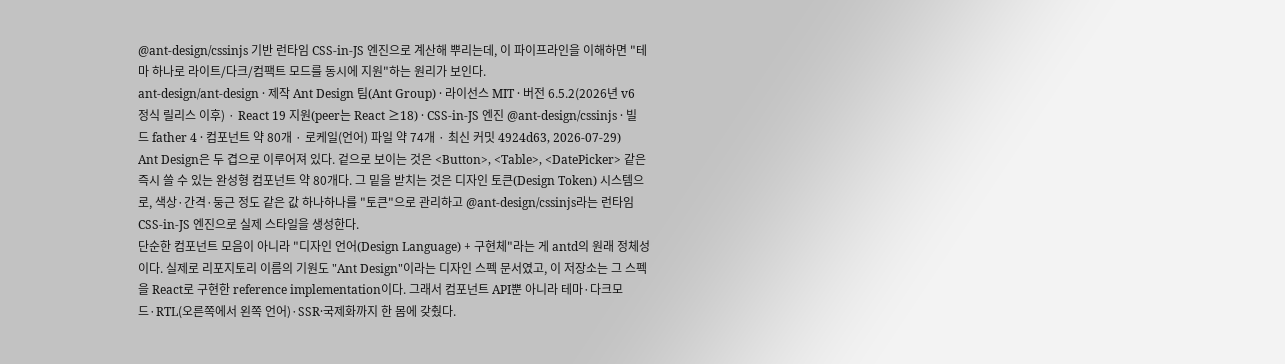@ant-design/cssinjs 기반 런타임 CSS-in-JS 엔진으로 계산해 뿌리는데, 이 파이프라인을 이해하면 "테마 하나로 라이트/다크/컴팩트 모드를 동시에 지원"하는 원리가 보인다.
ant-design/ant-design · 제작 Ant Design 팀(Ant Group) · 라이선스 MIT · 버전 6.5.2(2026년 v6 정식 릴리스 이후) · React 19 지원(peer는 React ≥18) · CSS-in-JS 엔진 @ant-design/cssinjs · 빌드 father 4 · 컴포넌트 약 80개 · 로케일(언어) 파일 약 74개 · 최신 커밋 4924d63, 2026-07-29)
Ant Design은 두 겹으로 이루어져 있다. 겉으로 보이는 것은 <Button>, <Table>, <DatePicker> 같은 즉시 쓸 수 있는 완성형 컴포넌트 약 80개다. 그 밑을 받치는 것은 디자인 토큰(Design Token) 시스템으로, 색상·간격·둥근 정도 같은 값 하나하나를 "토큰"으로 관리하고 @ant-design/cssinjs라는 런타임 CSS-in-JS 엔진으로 실제 스타일을 생성한다.
단순한 컴포넌트 모음이 아니라 "디자인 언어(Design Language) + 구현체"라는 게 antd의 원래 정체성이다. 실제로 리포지토리 이름의 기원도 "Ant Design"이라는 디자인 스펙 문서였고, 이 저장소는 그 스펙을 React로 구현한 reference implementation이다. 그래서 컴포넌트 API뿐 아니라 테마·다크모드·RTL(오른쪽에서 왼쪽 언어)·SSR·국제화까지 한 몸에 갖췄다.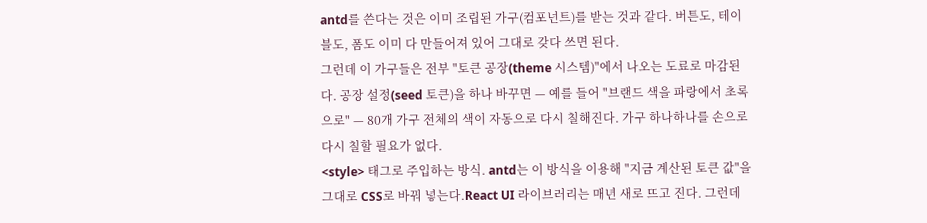antd를 쓴다는 것은 이미 조립된 가구(컴포넌트)를 받는 것과 같다. 버튼도, 테이블도, 폼도 이미 다 만들어져 있어 그대로 갖다 쓰면 된다.
그런데 이 가구들은 전부 "토큰 공장(theme 시스템)"에서 나오는 도료로 마감된다. 공장 설정(seed 토큰)을 하나 바꾸면 — 예를 들어 "브랜드 색을 파랑에서 초록으로" — 80개 가구 전체의 색이 자동으로 다시 칠해진다. 가구 하나하나를 손으로 다시 칠할 필요가 없다.
<style> 태그로 주입하는 방식. antd는 이 방식을 이용해 "지금 계산된 토큰 값"을 그대로 CSS로 바꿔 넣는다.React UI 라이브러리는 매년 새로 뜨고 진다. 그런데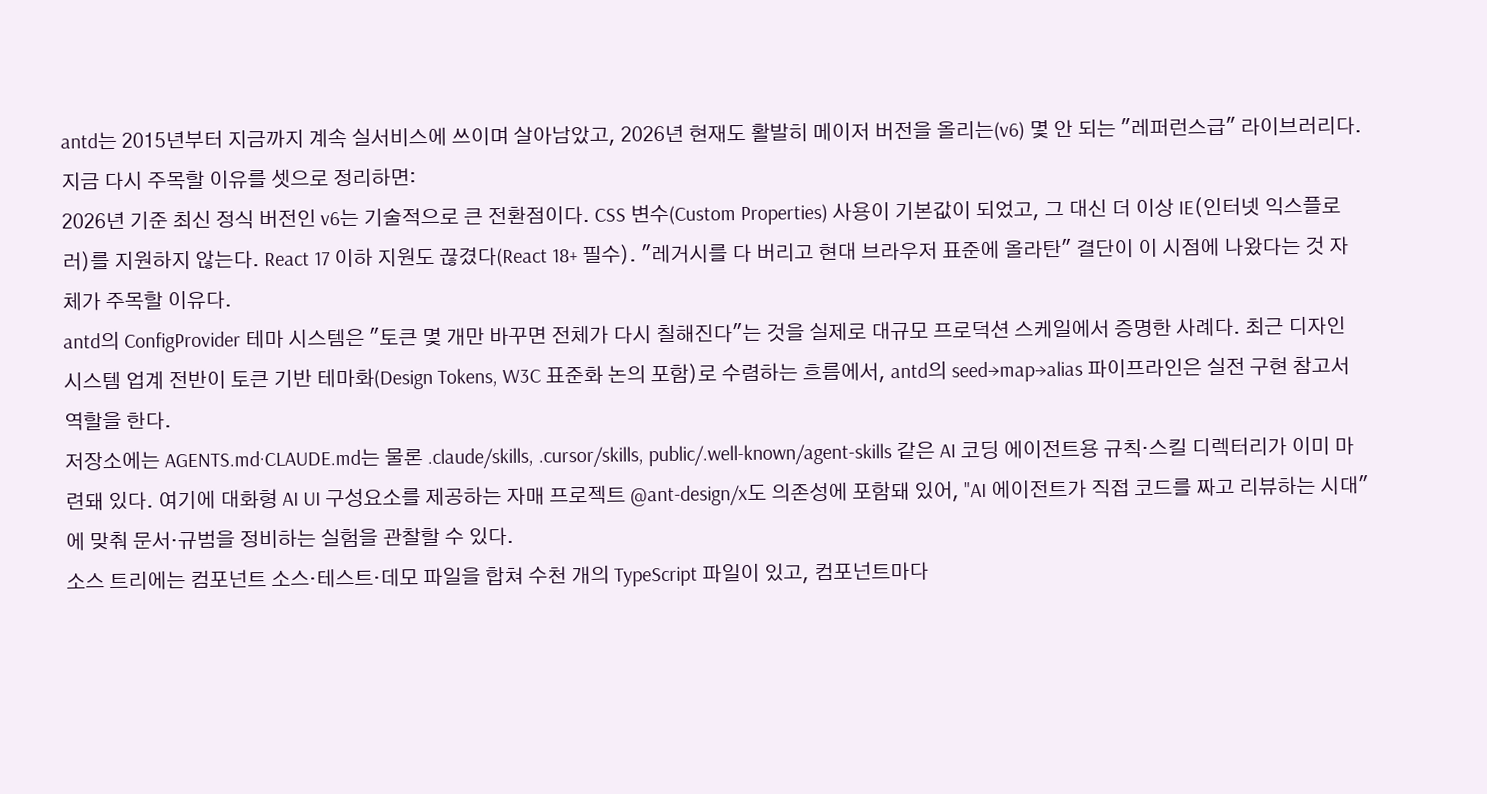antd는 2015년부터 지금까지 계속 실서비스에 쓰이며 살아남았고, 2026년 현재도 활발히 메이저 버전을 올리는(v6) 몇 안 되는 "레퍼런스급" 라이브러리다. 지금 다시 주목할 이유를 셋으로 정리하면:
2026년 기준 최신 정식 버전인 v6는 기술적으로 큰 전환점이다. CSS 변수(Custom Properties) 사용이 기본값이 되었고, 그 대신 더 이상 IE(인터넷 익스플로러)를 지원하지 않는다. React 17 이하 지원도 끊겼다(React 18+ 필수). "레거시를 다 버리고 현대 브라우저 표준에 올라탄" 결단이 이 시점에 나왔다는 것 자체가 주목할 이유다.
antd의 ConfigProvider 테마 시스템은 "토큰 몇 개만 바꾸면 전체가 다시 칠해진다"는 것을 실제로 대규모 프로덕션 스케일에서 증명한 사례다. 최근 디자인 시스템 업계 전반이 토큰 기반 테마화(Design Tokens, W3C 표준화 논의 포함)로 수렴하는 흐름에서, antd의 seed→map→alias 파이프라인은 실전 구현 참고서 역할을 한다.
저장소에는 AGENTS.md·CLAUDE.md는 물론 .claude/skills, .cursor/skills, public/.well-known/agent-skills 같은 AI 코딩 에이전트용 규칙·스킬 디렉터리가 이미 마련돼 있다. 여기에 대화형 AI UI 구성요소를 제공하는 자매 프로젝트 @ant-design/x도 의존성에 포함돼 있어, "AI 에이전트가 직접 코드를 짜고 리뷰하는 시대"에 맞춰 문서·규범을 정비하는 실험을 관찰할 수 있다.
소스 트리에는 컴포넌트 소스·테스트·데모 파일을 합쳐 수천 개의 TypeScript 파일이 있고, 컴포넌트마다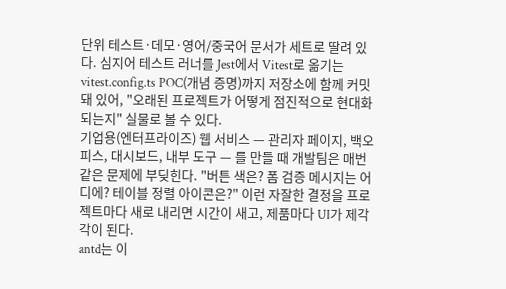단위 테스트·데모·영어/중국어 문서가 세트로 딸려 있다. 심지어 테스트 러너를 Jest에서 Vitest로 옮기는 vitest.config.ts POC(개념 증명)까지 저장소에 함께 커밋돼 있어, "오래된 프로젝트가 어떻게 점진적으로 현대화되는지" 실물로 볼 수 있다.
기업용(엔터프라이즈) 웹 서비스 — 관리자 페이지, 백오피스, 대시보드, 내부 도구 — 를 만들 때 개발팀은 매번 같은 문제에 부딪힌다. "버튼 색은? 폼 검증 메시지는 어디에? 테이블 정렬 아이콘은?" 이런 자잘한 결정을 프로젝트마다 새로 내리면 시간이 새고, 제품마다 UI가 제각각이 된다.
antd는 이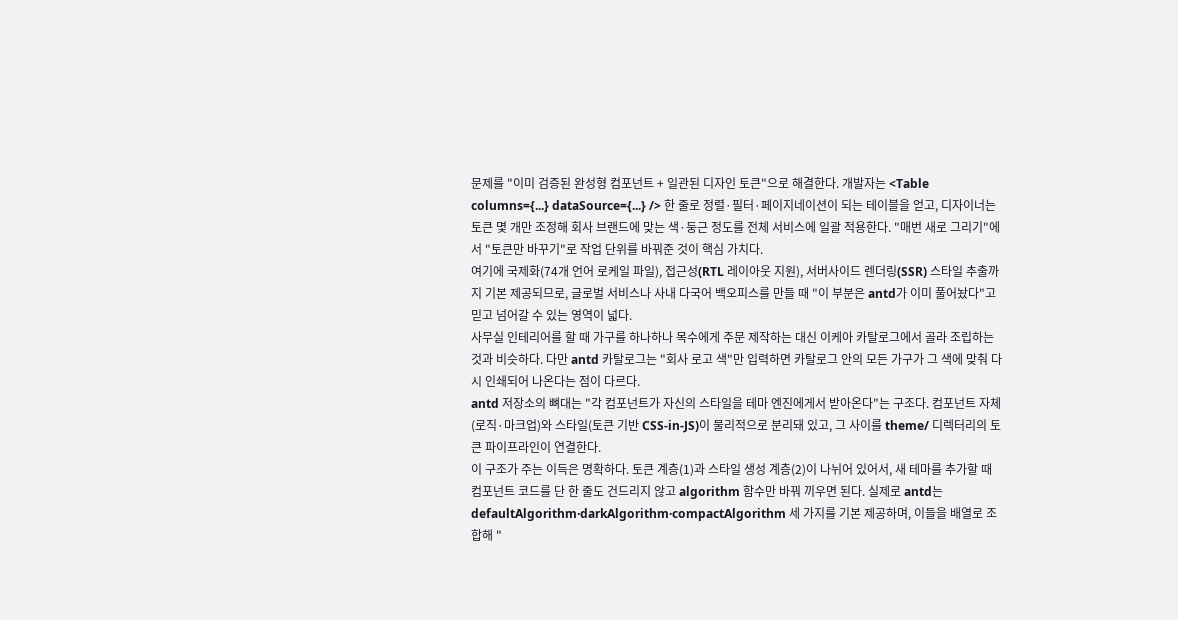문제를 "이미 검증된 완성형 컴포넌트 + 일관된 디자인 토큰"으로 해결한다. 개발자는 <Table columns={...} dataSource={...} /> 한 줄로 정렬·필터·페이지네이션이 되는 테이블을 얻고, 디자이너는 토큰 몇 개만 조정해 회사 브랜드에 맞는 색·둥근 정도를 전체 서비스에 일괄 적용한다. "매번 새로 그리기"에서 "토큰만 바꾸기"로 작업 단위를 바꿔준 것이 핵심 가치다.
여기에 국제화(74개 언어 로케일 파일), 접근성(RTL 레이아웃 지원), 서버사이드 렌더링(SSR) 스타일 추출까지 기본 제공되므로, 글로벌 서비스나 사내 다국어 백오피스를 만들 때 "이 부분은 antd가 이미 풀어놨다"고 믿고 넘어갈 수 있는 영역이 넓다.
사무실 인테리어를 할 때 가구를 하나하나 목수에게 주문 제작하는 대신 이케아 카탈로그에서 골라 조립하는 것과 비슷하다. 다만 antd 카탈로그는 "회사 로고 색"만 입력하면 카탈로그 안의 모든 가구가 그 색에 맞춰 다시 인쇄되어 나온다는 점이 다르다.
antd 저장소의 뼈대는 "각 컴포넌트가 자신의 스타일을 테마 엔진에게서 받아온다"는 구조다. 컴포넌트 자체(로직·마크업)와 스타일(토큰 기반 CSS-in-JS)이 물리적으로 분리돼 있고, 그 사이를 theme/ 디렉터리의 토큰 파이프라인이 연결한다.
이 구조가 주는 이득은 명확하다. 토큰 계층(1)과 스타일 생성 계층(2)이 나뉘어 있어서, 새 테마를 추가할 때 컴포넌트 코드를 단 한 줄도 건드리지 않고 algorithm 함수만 바꿔 끼우면 된다. 실제로 antd는 defaultAlgorithm·darkAlgorithm·compactAlgorithm 세 가지를 기본 제공하며, 이들을 배열로 조합해 "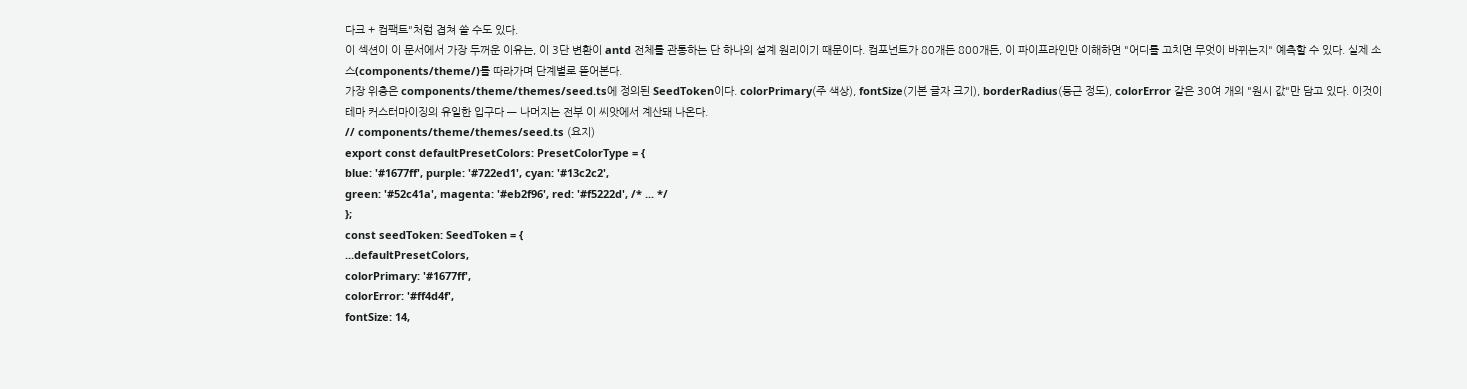다크 + 컴팩트"처럼 겹쳐 쓸 수도 있다.
이 섹션이 이 문서에서 가장 두꺼운 이유는, 이 3단 변환이 antd 전체를 관통하는 단 하나의 설계 원리이기 때문이다. 컴포넌트가 80개든 800개든, 이 파이프라인만 이해하면 "어디를 고치면 무엇이 바뀌는지" 예측할 수 있다. 실제 소스(components/theme/)를 따라가며 단계별로 뜯어본다.
가장 위층은 components/theme/themes/seed.ts에 정의된 SeedToken이다. colorPrimary(주 색상), fontSize(기본 글자 크기), borderRadius(둥근 정도), colorError 같은 30여 개의 "원시 값"만 담고 있다. 이것이 테마 커스터마이징의 유일한 입구다 — 나머지는 전부 이 씨앗에서 계산돼 나온다.
// components/theme/themes/seed.ts (요지)
export const defaultPresetColors: PresetColorType = {
blue: '#1677ff', purple: '#722ed1', cyan: '#13c2c2',
green: '#52c41a', magenta: '#eb2f96', red: '#f5222d', /* ... */
};
const seedToken: SeedToken = {
...defaultPresetColors,
colorPrimary: '#1677ff',
colorError: '#ff4d4f',
fontSize: 14,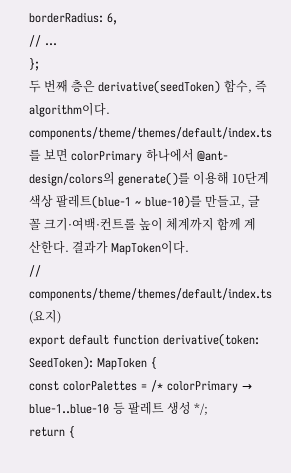borderRadius: 6,
// ...
};
두 번째 층은 derivative(seedToken) 함수, 즉 algorithm이다. components/theme/themes/default/index.ts를 보면 colorPrimary 하나에서 @ant-design/colors의 generate()를 이용해 10단계 색상 팔레트(blue-1 ~ blue-10)를 만들고, 글꼴 크기·여백·컨트롤 높이 체계까지 함께 계산한다. 결과가 MapToken이다.
// components/theme/themes/default/index.ts (요지)
export default function derivative(token: SeedToken): MapToken {
const colorPalettes = /* colorPrimary → blue-1..blue-10 등 팔레트 생성 */;
return {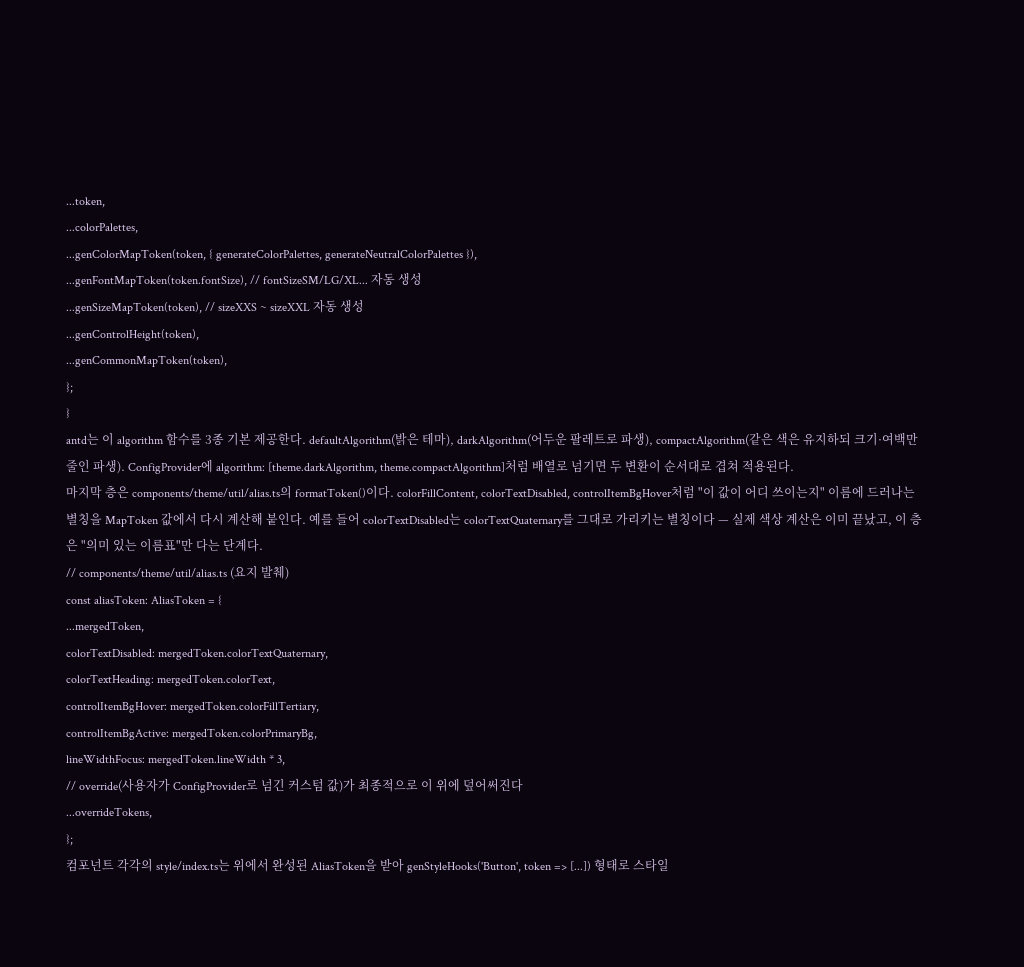...token,
...colorPalettes,
...genColorMapToken(token, { generateColorPalettes, generateNeutralColorPalettes }),
...genFontMapToken(token.fontSize), // fontSizeSM/LG/XL... 자동 생성
...genSizeMapToken(token), // sizeXXS ~ sizeXXL 자동 생성
...genControlHeight(token),
...genCommonMapToken(token),
};
}
antd는 이 algorithm 함수를 3종 기본 제공한다. defaultAlgorithm(밝은 테마), darkAlgorithm(어두운 팔레트로 파생), compactAlgorithm(같은 색은 유지하되 크기·여백만 줄인 파생). ConfigProvider에 algorithm: [theme.darkAlgorithm, theme.compactAlgorithm]처럼 배열로 넘기면 두 변환이 순서대로 겹쳐 적용된다.
마지막 층은 components/theme/util/alias.ts의 formatToken()이다. colorFillContent, colorTextDisabled, controlItemBgHover처럼 "이 값이 어디 쓰이는지" 이름에 드러나는 별칭을 MapToken 값에서 다시 계산해 붙인다. 예를 들어 colorTextDisabled는 colorTextQuaternary를 그대로 가리키는 별칭이다 — 실제 색상 계산은 이미 끝났고, 이 층은 "의미 있는 이름표"만 다는 단계다.
// components/theme/util/alias.ts (요지 발췌)
const aliasToken: AliasToken = {
...mergedToken,
colorTextDisabled: mergedToken.colorTextQuaternary,
colorTextHeading: mergedToken.colorText,
controlItemBgHover: mergedToken.colorFillTertiary,
controlItemBgActive: mergedToken.colorPrimaryBg,
lineWidthFocus: mergedToken.lineWidth * 3,
// override(사용자가 ConfigProvider로 넘긴 커스텀 값)가 최종적으로 이 위에 덮어써진다
...overrideTokens,
};
컴포넌트 각각의 style/index.ts는 위에서 완성된 AliasToken을 받아 genStyleHooks('Button', token => [...]) 형태로 스타일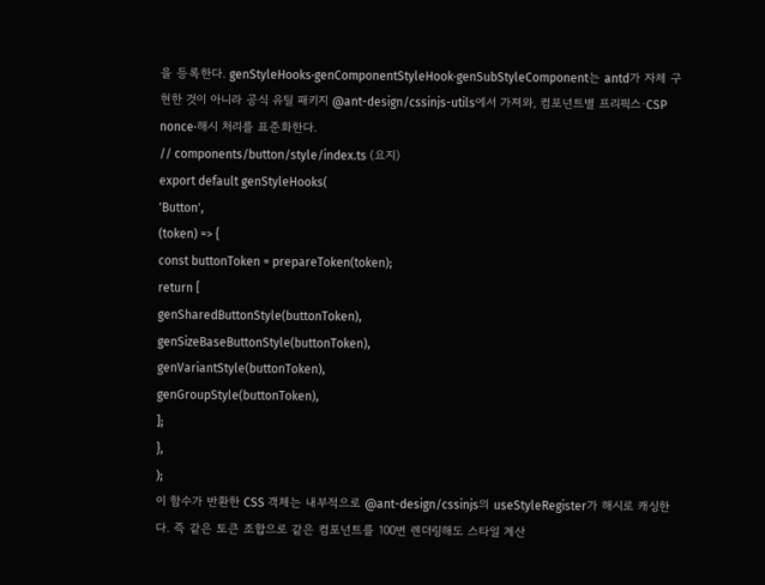을 등록한다. genStyleHooks·genComponentStyleHook·genSubStyleComponent는 antd가 자체 구현한 것이 아니라 공식 유틸 패키지 @ant-design/cssinjs-utils에서 가져와, 컴포넌트별 프리픽스·CSP nonce·해시 처리를 표준화한다.
// components/button/style/index.ts (요지)
export default genStyleHooks(
'Button',
(token) => {
const buttonToken = prepareToken(token);
return [
genSharedButtonStyle(buttonToken),
genSizeBaseButtonStyle(buttonToken),
genVariantStyle(buttonToken),
genGroupStyle(buttonToken),
];
},
);
이 함수가 반환한 CSS 객체는 내부적으로 @ant-design/cssinjs의 useStyleRegister가 해시로 캐싱한다. 즉 같은 토큰 조합으로 같은 컴포넌트를 100번 렌더링해도 스타일 계산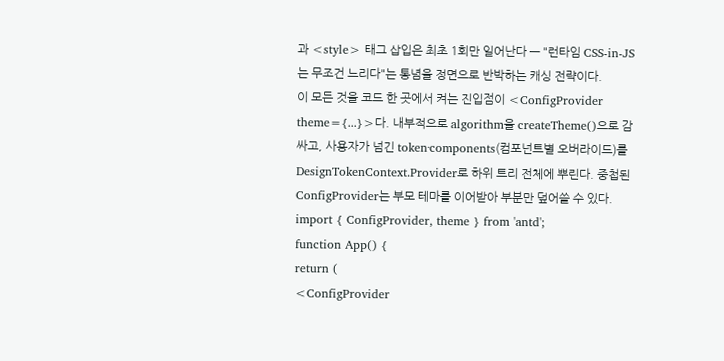과 <style> 태그 삽입은 최초 1회만 일어난다 — "런타임 CSS-in-JS는 무조건 느리다"는 통념을 정면으로 반박하는 캐싱 전략이다.
이 모든 것을 코드 한 곳에서 켜는 진입점이 <ConfigProvider theme={...}>다. 내부적으로 algorithm을 createTheme()으로 감싸고, 사용자가 넘긴 token·components(컴포넌트별 오버라이드)를 DesignTokenContext.Provider로 하위 트리 전체에 뿌린다. 중첩된 ConfigProvider는 부모 테마를 이어받아 부분만 덮어쓸 수 있다.
import { ConfigProvider, theme } from 'antd';
function App() {
return (
<ConfigProvider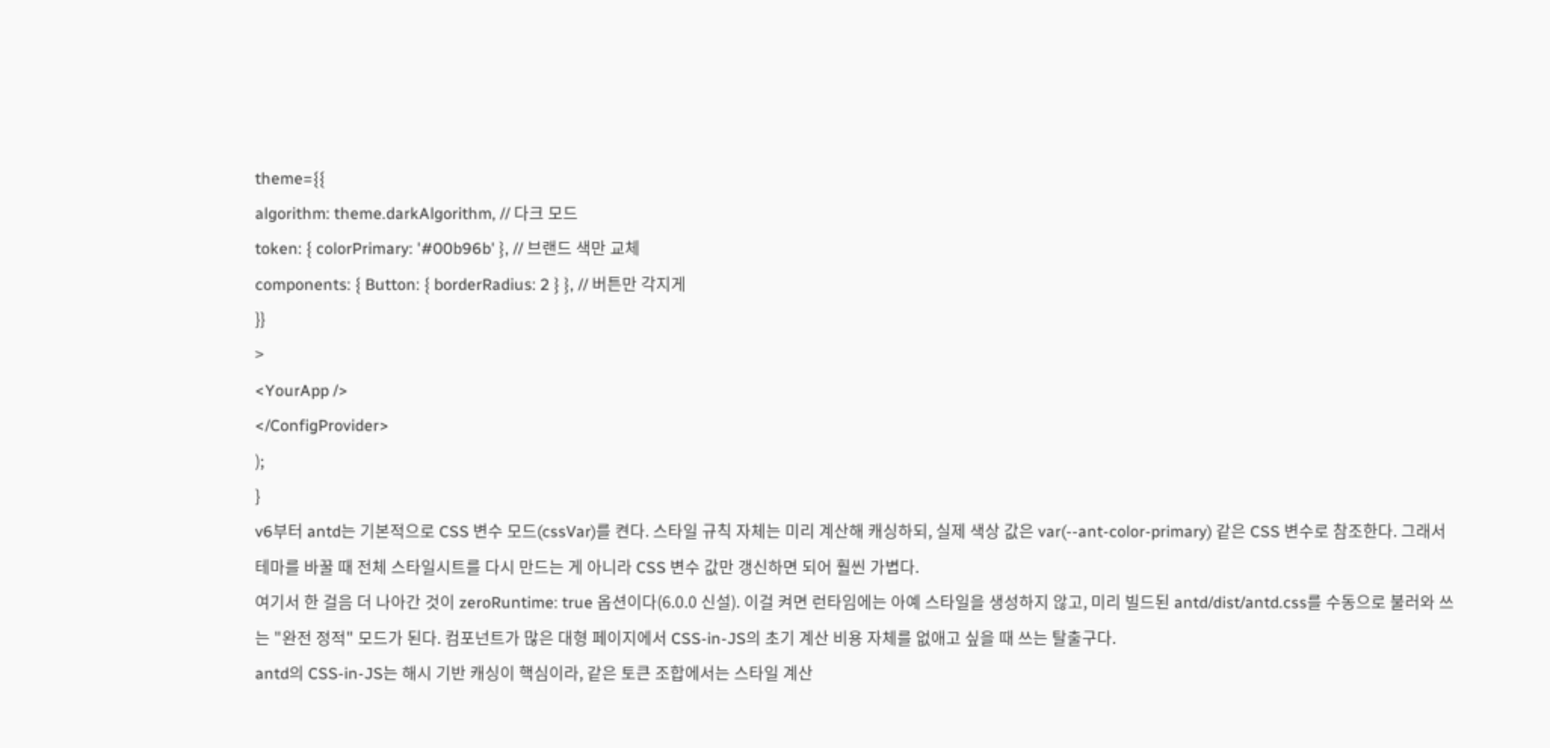theme={{
algorithm: theme.darkAlgorithm, // 다크 모드
token: { colorPrimary: '#00b96b' }, // 브랜드 색만 교체
components: { Button: { borderRadius: 2 } }, // 버튼만 각지게
}}
>
<YourApp />
</ConfigProvider>
);
}
v6부터 antd는 기본적으로 CSS 변수 모드(cssVar)를 켠다. 스타일 규칙 자체는 미리 계산해 캐싱하되, 실제 색상 값은 var(--ant-color-primary) 같은 CSS 변수로 참조한다. 그래서 테마를 바꿀 때 전체 스타일시트를 다시 만드는 게 아니라 CSS 변수 값만 갱신하면 되어 훨씬 가볍다.
여기서 한 걸음 더 나아간 것이 zeroRuntime: true 옵션이다(6.0.0 신설). 이걸 켜면 런타임에는 아예 스타일을 생성하지 않고, 미리 빌드된 antd/dist/antd.css를 수동으로 불러와 쓰는 "완전 정적" 모드가 된다. 컴포넌트가 많은 대형 페이지에서 CSS-in-JS의 초기 계산 비용 자체를 없애고 싶을 때 쓰는 탈출구다.
antd의 CSS-in-JS는 해시 기반 캐싱이 핵심이라, 같은 토큰 조합에서는 스타일 계산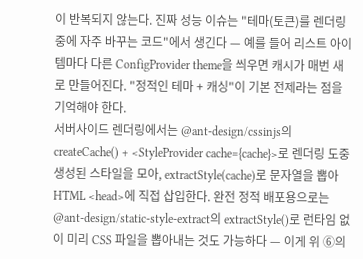이 반복되지 않는다. 진짜 성능 이슈는 "테마(토큰)를 렌더링 중에 자주 바꾸는 코드"에서 생긴다 — 예를 들어 리스트 아이템마다 다른 ConfigProvider theme을 씌우면 캐시가 매번 새로 만들어진다. "정적인 테마 + 캐싱"이 기본 전제라는 점을 기억해야 한다.
서버사이드 렌더링에서는 @ant-design/cssinjs의 createCache() + <StyleProvider cache={cache}>로 렌더링 도중 생성된 스타일을 모아, extractStyle(cache)로 문자열을 뽑아 HTML <head>에 직접 삽입한다. 완전 정적 배포용으로는 @ant-design/static-style-extract의 extractStyle()로 런타임 없이 미리 CSS 파일을 뽑아내는 것도 가능하다 — 이게 위 ⑥의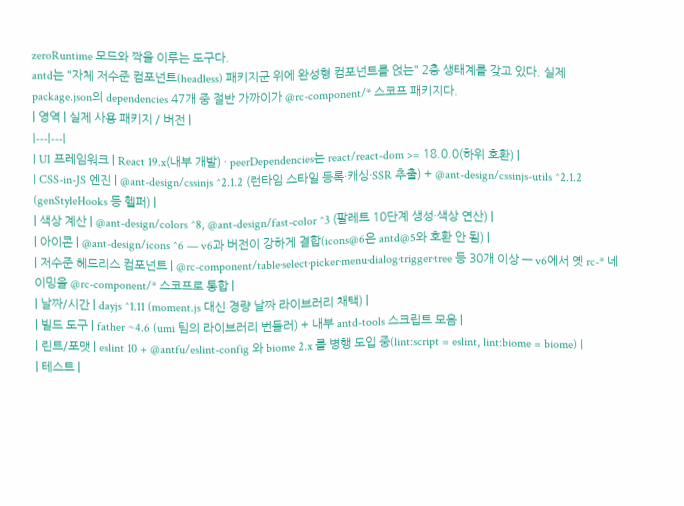zeroRuntime 모드와 짝을 이루는 도구다.
antd는 "자체 저수준 컴포넌트(headless) 패키지군 위에 완성형 컴포넌트를 얹는" 2층 생태계를 갖고 있다. 실제 package.json의 dependencies 47개 중 절반 가까이가 @rc-component/* 스코프 패키지다.
| 영역 | 실제 사용 패키지 / 버전 |
|---|---|
| UI 프레임워크 | React 19.x(내부 개발) · peerDependencies는 react/react-dom >= 18.0.0(하위 호환) |
| CSS-in-JS 엔진 | @ant-design/cssinjs ^2.1.2 (런타임 스타일 등록·캐싱·SSR 추출) + @ant-design/cssinjs-utils ^2.1.2 (genStyleHooks 등 헬퍼) |
| 색상 계산 | @ant-design/colors ^8, @ant-design/fast-color ^3 (팔레트 10단계 생성·색상 연산) |
| 아이콘 | @ant-design/icons ^6 — v6과 버전이 강하게 결합(icons@6은 antd@5와 호환 안 됨) |
| 저수준 헤드리스 컴포넌트 | @rc-component/table·select·picker·menu·dialog·trigger·tree 등 30개 이상 — v6에서 옛 rc-* 네이밍을 @rc-component/* 스코프로 통합 |
| 날짜/시간 | dayjs ^1.11 (moment.js 대신 경량 날짜 라이브러리 채택) |
| 빌드 도구 | father ~4.6 (umi 팀의 라이브러리 번들러) + 내부 antd-tools 스크립트 모음 |
| 린트/포맷 | eslint 10 + @antfu/eslint-config 와 biome 2.x 를 병행 도입 중(lint:script = eslint, lint:biome = biome) |
| 테스트 |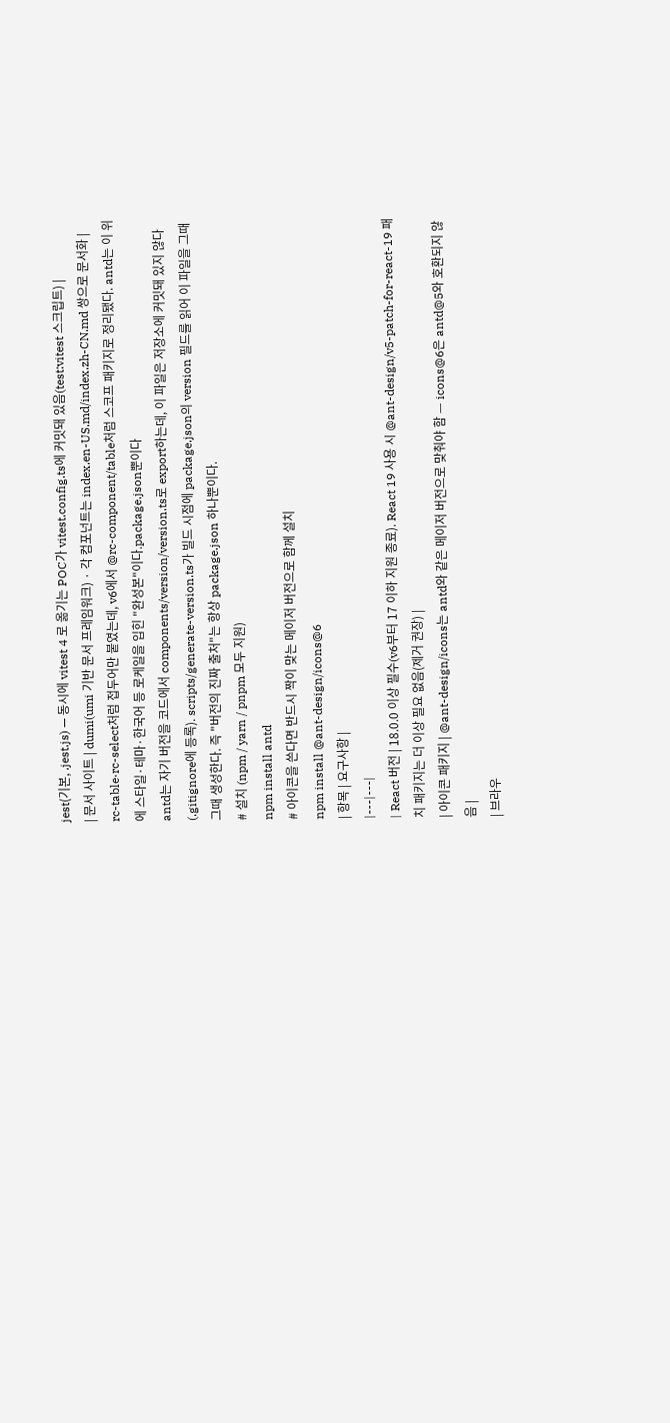jest(기본, .jest.js) — 동시에 vitest 4 로 옮기는 POC가 vitest.config.ts에 커밋돼 있음(test:vitest 스크립트) |
| 문서 사이트 | dumi(umi 기반 문서 프레임워크) · 각 컴포넌트는 index.en-US.md/index.zh-CN.md 쌍으로 문서화 |
rc-table·rc-select처럼 접두어만 붙였는데, v6에서 @rc-component/table처럼 스코프 패키지로 정리됐다. antd는 이 위에 스타일·테마·한국어 등 로케일을 입힌 "완성본"이다.package.json뿐이다
antd는 자기 버전을 코드에서 components/version/version.ts로 export하는데, 이 파일은 저장소에 커밋돼 있지 않다(.gitignore에 등록). scripts/generate-version.ts가 빌드 시점에 package.json의 version 필드를 읽어 이 파일을 그때그때 생성한다. 즉 "버전의 진짜 출처"는 항상 package.json 하나뿐이다.
# 설치 (npm / yarn / pnpm 모두 지원)
npm install antd
# 아이콘을 쓴다면 반드시 짝이 맞는 메이저 버전으로 함께 설치
npm install @ant-design/icons@6
| 항목 | 요구사항 |
|---|---|
| React 버전 | 18.0.0 이상 필수(v6부터 17 이하 지원 종료). React 19 사용 시 @ant-design/v5-patch-for-react-19 패치 패키지는 더 이상 필요 없음(제거 권장) |
| 아이콘 패키지 | @ant-design/icons는 antd와 같은 메이저 버전으로 맞춰야 함 — icons@6은 antd@5와 호환되지 않음 |
| 브라우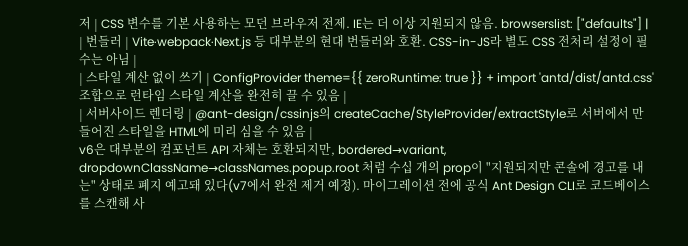저 | CSS 변수를 기본 사용하는 모던 브라우저 전제. IE는 더 이상 지원되지 않음. browserslist: ["defaults"] |
| 번들러 | Vite·webpack·Next.js 등 대부분의 현대 번들러와 호환. CSS-in-JS라 별도 CSS 전처리 설정이 필수는 아님 |
| 스타일 계산 없이 쓰기 | ConfigProvider theme={{ zeroRuntime: true }} + import 'antd/dist/antd.css' 조합으로 런타임 스타일 계산을 완전히 끌 수 있음 |
| 서버사이드 렌더링 | @ant-design/cssinjs의 createCache/StyleProvider/extractStyle로 서버에서 만들어진 스타일을 HTML에 미리 심을 수 있음 |
v6은 대부분의 컴포넌트 API 자체는 호환되지만, bordered→variant, dropdownClassName→classNames.popup.root 처럼 수십 개의 prop이 "지원되지만 콘솔에 경고를 내는" 상태로 폐지 예고돼 있다(v7에서 완전 제거 예정). 마이그레이션 전에 공식 Ant Design CLI로 코드베이스를 스캔해 사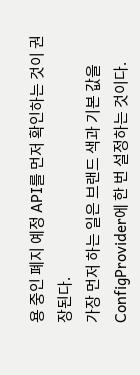용 중인 폐지 예정 API를 먼저 확인하는 것이 권장된다.
가장 먼저 하는 일은 브랜드 색과 기본 값을 ConfigProvider에 한 번 설정하는 것이다.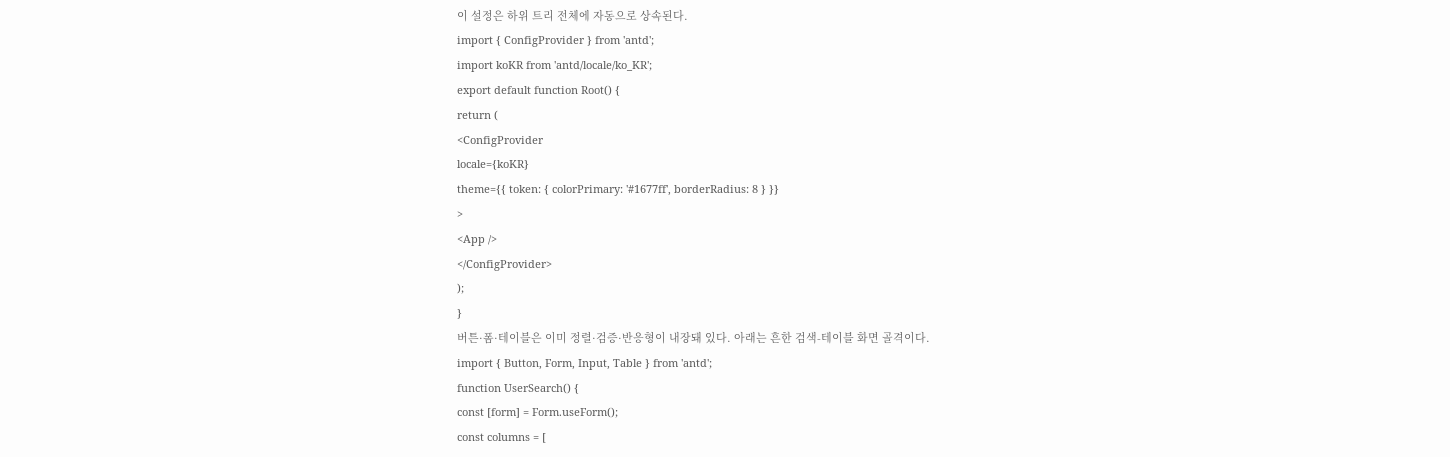이 설정은 하위 트리 전체에 자동으로 상속된다.
import { ConfigProvider } from 'antd';
import koKR from 'antd/locale/ko_KR';
export default function Root() {
return (
<ConfigProvider
locale={koKR}
theme={{ token: { colorPrimary: '#1677ff', borderRadius: 8 } }}
>
<App />
</ConfigProvider>
);
}
버튼·폼·테이블은 이미 정렬·검증·반응형이 내장돼 있다. 아래는 흔한 검색-테이블 화면 골격이다.
import { Button, Form, Input, Table } from 'antd';
function UserSearch() {
const [form] = Form.useForm();
const columns = [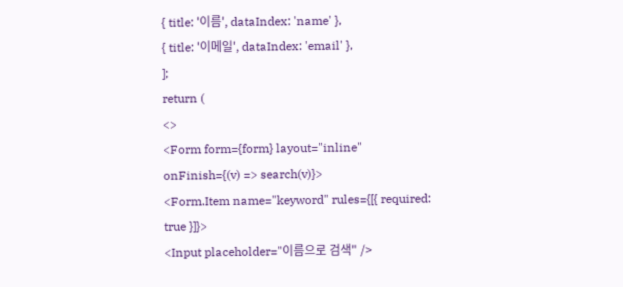{ title: '이름', dataIndex: 'name' },
{ title: '이메일', dataIndex: 'email' },
];
return (
<>
<Form form={form} layout="inline" onFinish={(v) => search(v)}>
<Form.Item name="keyword" rules={[{ required: true }]}>
<Input placeholder="이름으로 검색" />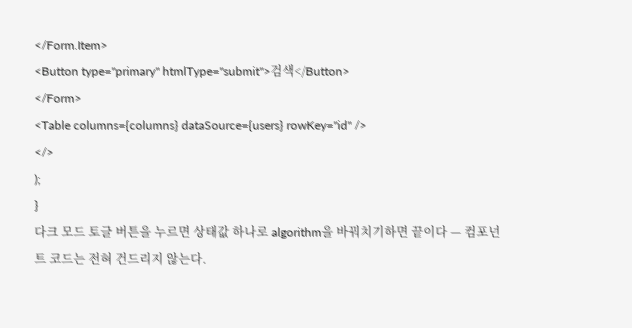</Form.Item>
<Button type="primary" htmlType="submit">검색</Button>
</Form>
<Table columns={columns} dataSource={users} rowKey="id" />
</>
);
}
다크 모드 토글 버튼을 누르면 상태값 하나로 algorithm을 바꿔치기하면 끝이다 — 컴포넌트 코드는 전혀 건드리지 않는다.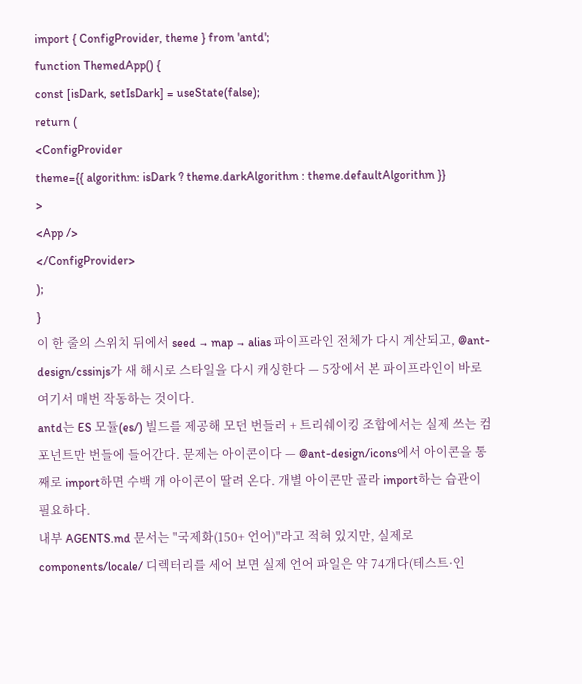import { ConfigProvider, theme } from 'antd';
function ThemedApp() {
const [isDark, setIsDark] = useState(false);
return (
<ConfigProvider
theme={{ algorithm: isDark ? theme.darkAlgorithm : theme.defaultAlgorithm }}
>
<App />
</ConfigProvider>
);
}
이 한 줄의 스위치 뒤에서 seed → map → alias 파이프라인 전체가 다시 계산되고, @ant-design/cssinjs가 새 해시로 스타일을 다시 캐싱한다 — 5장에서 본 파이프라인이 바로 여기서 매번 작동하는 것이다.
antd는 ES 모듈(es/) 빌드를 제공해 모던 번들러 + 트리쉐이킹 조합에서는 실제 쓰는 컴포넌트만 번들에 들어간다. 문제는 아이콘이다 — @ant-design/icons에서 아이콘을 통째로 import하면 수백 개 아이콘이 딸려 온다. 개별 아이콘만 골라 import하는 습관이 필요하다.
내부 AGENTS.md 문서는 "국제화(150+ 언어)"라고 적혀 있지만, 실제로 components/locale/ 디렉터리를 세어 보면 실제 언어 파일은 약 74개다(테스트·인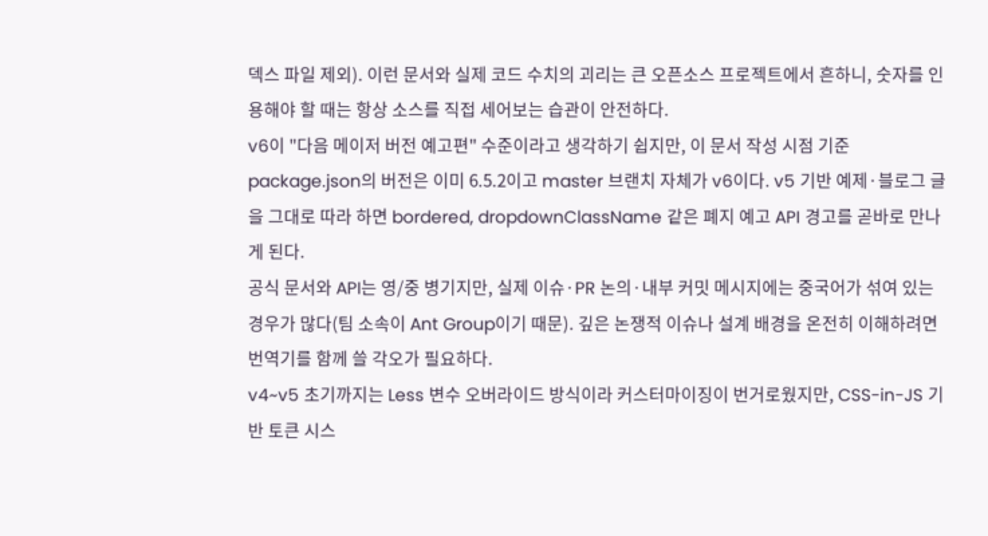덱스 파일 제외). 이런 문서와 실제 코드 수치의 괴리는 큰 오픈소스 프로젝트에서 흔하니, 숫자를 인용해야 할 때는 항상 소스를 직접 세어보는 습관이 안전하다.
v6이 "다음 메이저 버전 예고편" 수준이라고 생각하기 쉽지만, 이 문서 작성 시점 기준 package.json의 버전은 이미 6.5.2이고 master 브랜치 자체가 v6이다. v5 기반 예제·블로그 글을 그대로 따라 하면 bordered, dropdownClassName 같은 폐지 예고 API 경고를 곧바로 만나게 된다.
공식 문서와 API는 영/중 병기지만, 실제 이슈·PR 논의·내부 커밋 메시지에는 중국어가 섞여 있는 경우가 많다(팀 소속이 Ant Group이기 때문). 깊은 논쟁적 이슈나 설계 배경을 온전히 이해하려면 번역기를 함께 쓸 각오가 필요하다.
v4~v5 초기까지는 Less 변수 오버라이드 방식이라 커스터마이징이 번거로웠지만, CSS-in-JS 기반 토큰 시스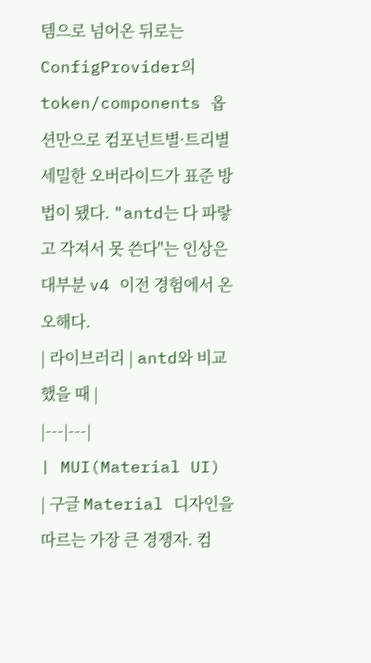템으로 넘어온 뒤로는 ConfigProvider의 token/components 옵션만으로 컴포넌트별·트리별 세밀한 오버라이드가 표준 방법이 됐다. "antd는 다 파랗고 각져서 못 쓴다"는 인상은 대부분 v4 이전 경험에서 온 오해다.
| 라이브러리 | antd와 비교했을 때 |
|---|---|
| MUI(Material UI) | 구글 Material 디자인을 따르는 가장 큰 경쟁자. 컴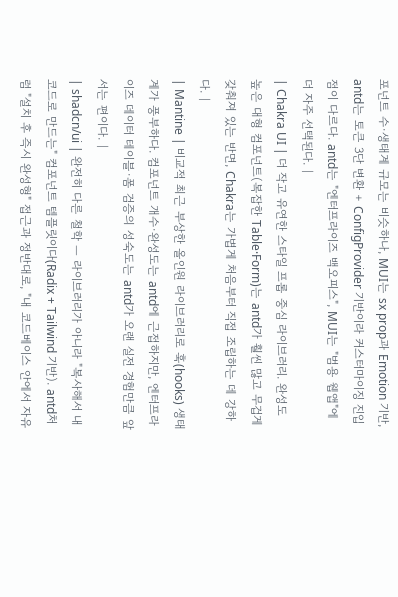포넌트 수·생태계 규모는 비슷하나, MUI는 sx prop과 Emotion 기반, antd는 토큰 3단 변환 + ConfigProvider 기반이라 커스터마이징 진입점이 다르다. antd는 "엔터프라이즈 백오피스", MUI는 "범용 웹앱"에 더 자주 선택된다. |
| Chakra UI | 더 작고 유연한 스타일 프롭 중심 라이브러리. 완성도 높은 대형 컴포넌트(복잡한 Table·Form)는 antd가 훨씬 많고 무겁게 갖춰져 있는 반면, Chakra는 가볍게 처음부터 직접 조립하는 데 강하다. |
| Mantine | 비교적 최근 부상한 올인원 라이브러리로 훅(hooks) 생태계가 풍부하다. 컴포넌트 개수·완성도는 antd에 근접하지만, 엔터프라이즈 데이터 테이블·폼 검증의 성숙도는 antd가 오랜 실전 경험만큼 앞서는 편이다. |
| shadcn/ui | 완전히 다른 철학 — 라이브러리가 아니라 "복사해서 내 코드로 만드는" 컴포넌트 템플릿이다(Radix + Tailwind 기반). antd처럼 "설치 후 즉시 완성형" 접근과 정반대로, "내 코드베이스 안에서 자유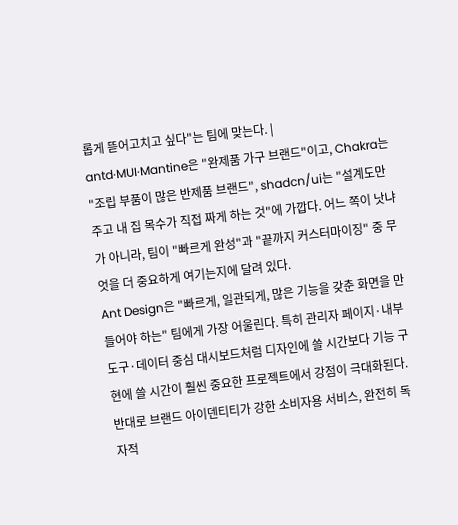롭게 뜯어고치고 싶다"는 팀에 맞는다. |
antd·MUI·Mantine은 "완제품 가구 브랜드"이고, Chakra는 "조립 부품이 많은 반제품 브랜드", shadcn/ui는 "설계도만 주고 내 집 목수가 직접 짜게 하는 것"에 가깝다. 어느 쪽이 낫냐가 아니라, 팀이 "빠르게 완성"과 "끝까지 커스터마이징" 중 무엇을 더 중요하게 여기는지에 달려 있다.
Ant Design은 "빠르게, 일관되게, 많은 기능을 갖춘 화면을 만들어야 하는" 팀에게 가장 어울린다. 특히 관리자 페이지·내부 도구·데이터 중심 대시보드처럼 디자인에 쓸 시간보다 기능 구현에 쓸 시간이 훨씬 중요한 프로젝트에서 강점이 극대화된다. 반대로 브랜드 아이덴티티가 강한 소비자용 서비스, 완전히 독자적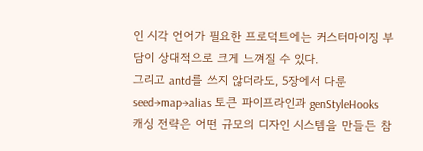인 시각 언어가 필요한 프로덕트에는 커스터마이징 부담이 상대적으로 크게 느껴질 수 있다.
그리고 antd를 쓰지 않더라도, 5장에서 다룬 seed→map→alias 토큰 파이프라인과 genStyleHooks 캐싱 전략은 어떤 규모의 디자인 시스템을 만들든 참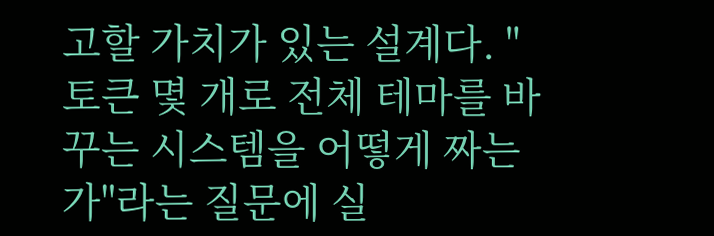고할 가치가 있는 설계다. "토큰 몇 개로 전체 테마를 바꾸는 시스템을 어떻게 짜는가"라는 질문에 실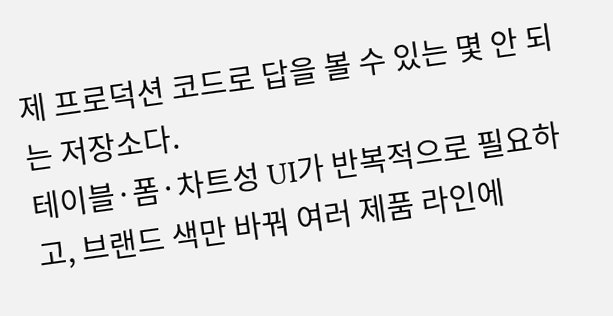제 프로덕션 코드로 답을 볼 수 있는 몇 안 되는 저장소다.
테이블·폼·차트성 UI가 반복적으로 필요하고, 브랜드 색만 바꿔 여러 제품 라인에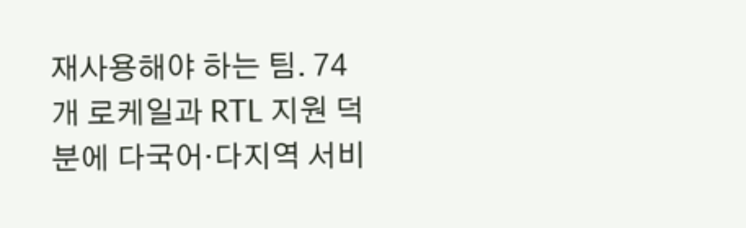재사용해야 하는 팀. 74개 로케일과 RTL 지원 덕분에 다국어·다지역 서비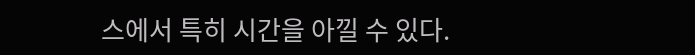스에서 특히 시간을 아낄 수 있다.